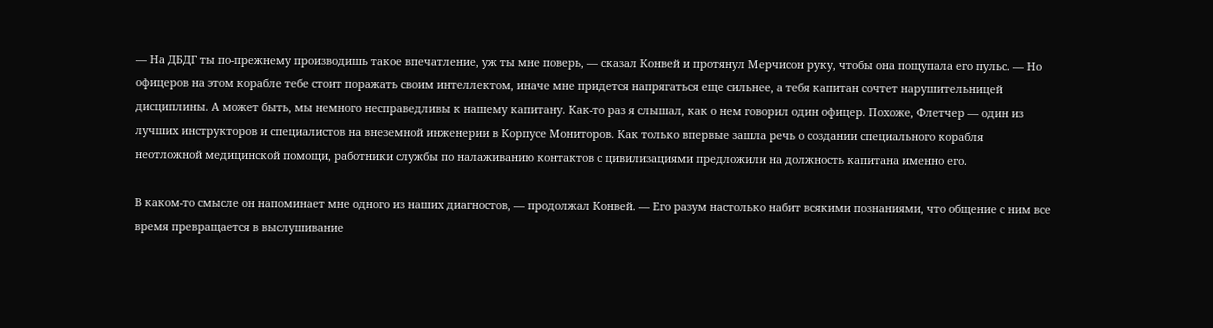— На ДБДГ ты по-прежнему производишь такое впечатление, уж ты мне поверь, — сказал Конвей и протянул Мерчисон руку, чтобы она пощупала его пульс. — Но офицеров на этом корабле тебе стоит поражать своим интеллектом, иначе мне придется напрягаться еще сильнее, а тебя капитан сочтет нарушительницей дисциплины. А может быть, мы немного несправедливы к нашему капитану. Как-то раз я слышал, как о нем говорил один офицер. Похоже, Флетчер — один из лучших инструкторов и специалистов на внеземной инженерии в Корпусе Мониторов. Как только впервые зашла речь о создании специального корабля неотложной медицинской помощи, работники службы по налаживанию контактов с цивилизациями предложили на должность капитана именно его.

В каком-то смысле он напоминает мне одного из наших диагностов, — продолжал Конвей. — Его разум настолько набит всякими познаниями, что общение с ним все время превращается в выслушивание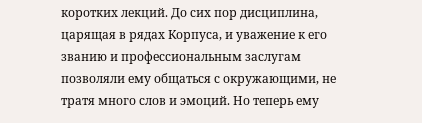коротких лекций. До сих пор дисциплина, царящая в рядах Корпуса, и уважение к его званию и профессиональным заслугам позволяли ему общаться с окружающими, не тратя много слов и эмоций. Но теперь ему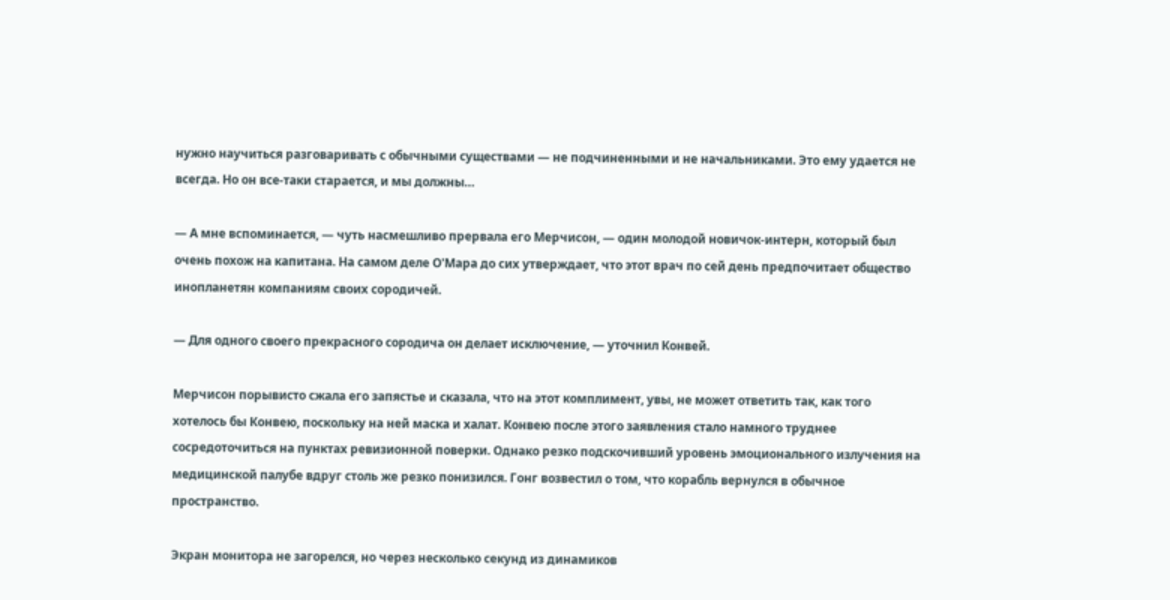нужно научиться разговаривать с обычными существами — не подчиненными и не начальниками. Это ему удается не всегда. Но он все-таки старается, и мы должны…

— А мне вспоминается, — чуть насмешливо прервала его Мерчисон, — один молодой новичок-интерн, который был очень похож на капитана. На самом деле О'Мара до сих утверждает, что этот врач по сей день предпочитает общество инопланетян компаниям своих сородичей.

— Для одного своего прекрасного сородича он делает исключение, — уточнил Конвей.

Мерчисон порывисто сжала его запястье и сказала, что на этот комплимент, увы, не может ответить так, как того хотелось бы Конвею, поскольку на ней маска и халат. Конвею после этого заявления стало намного труднее сосредоточиться на пунктах ревизионной поверки. Однако резко подскочивший уровень эмоционального излучения на медицинской палубе вдруг столь же резко понизился. Гонг возвестил о том, что корабль вернулся в обычное пространство.

Экран монитора не загорелся, но через несколько секунд из динамиков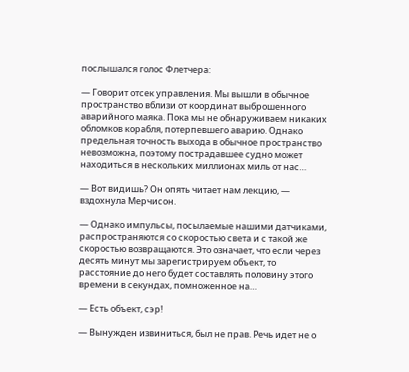послышался голос Флетчера:

— Говорит отсек управления. Мы вышли в обычное пространство вблизи от координат выброшенного аварийного маяка. Пока мы не обнаруживаем никаких обломков корабля, потерпевшего аварию. Однако предельная точность выхода в обычное пространство невозможна, поэтому пострадавшее судно может находиться в нескольких миллионах миль от нас…

— Вот видишь? Он опять читает нам лекцию, — вздохнула Мерчисон.

— Однако импульсы, посылаемые нашими датчиками, распространяются со скоростью света и с такой же скоростью возвращаются. Это означает, что если через десять минут мы зарегистрируем объект, то расстояние до него будет составлять половину этого времени в секундах, помноженное на…

— Есть объект, сэр!

— Вынужден извиниться, был не прав. Речь идет не о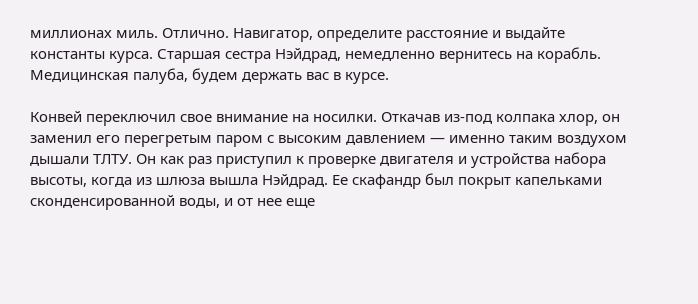миллионах миль. Отлично. Навигатор, определите расстояние и выдайте константы курса. Старшая сестра Нэйдрад, немедленно вернитесь на корабль. Медицинская палуба, будем держать вас в курсе.

Конвей переключил свое внимание на носилки. Откачав из-под колпака хлор, он заменил его перегретым паром с высоким давлением — именно таким воздухом дышали ТЛТУ. Он как раз приступил к проверке двигателя и устройства набора высоты, когда из шлюза вышла Нэйдрад. Ее скафандр был покрыт капельками сконденсированной воды, и от нее еще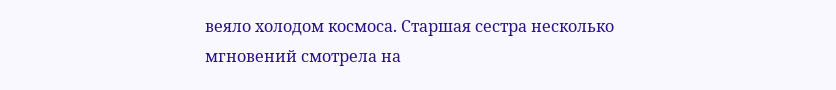веяло холодом космоса. Старшая сестра несколько мгновений смотрела на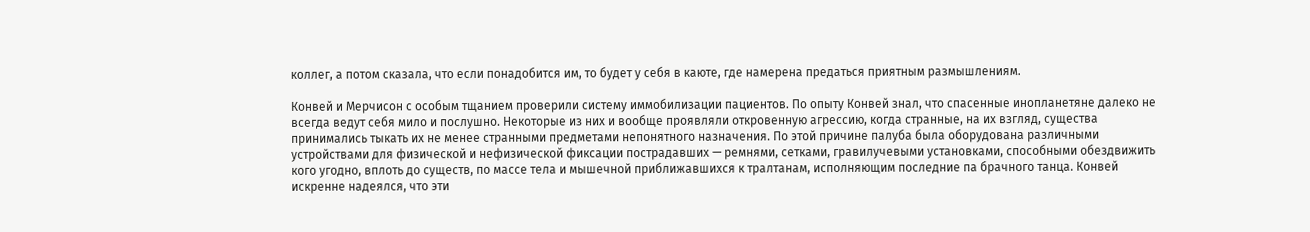коллег, а потом сказала, что если понадобится им, то будет у себя в каюте, где намерена предаться приятным размышлениям.

Конвей и Мерчисон с особым тщанием проверили систему иммобилизации пациентов. По опыту Конвей знал, что спасенные инопланетяне далеко не всегда ведут себя мило и послушно. Некоторые из них и вообще проявляли откровенную агрессию, когда странные, на их взгляд, существа принимались тыкать их не менее странными предметами непонятного назначения. По этой причине палуба была оборудована различными устройствами для физической и нефизической фиксации пострадавших — ремнями, сетками, гравилучевыми установками, способными обездвижить кого угодно, вплоть до существ, по массе тела и мышечной приближавшихся к тралтанам, исполняющим последние па брачного танца. Конвей искренне надеялся, что эти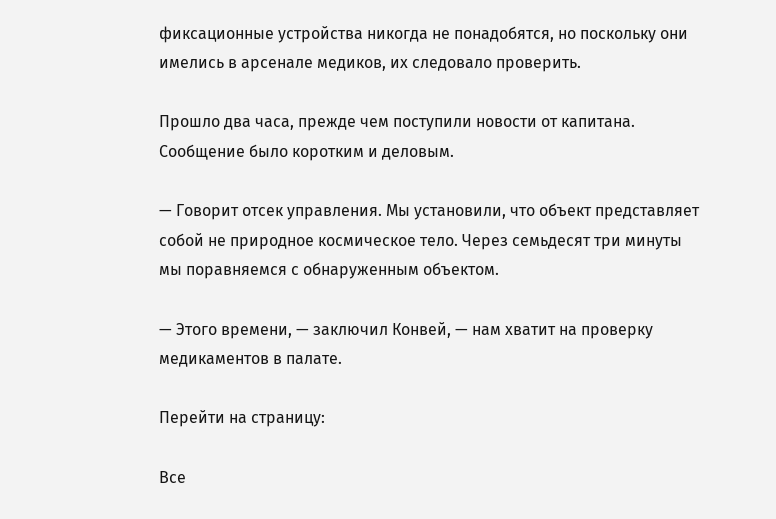фиксационные устройства никогда не понадобятся, но поскольку они имелись в арсенале медиков, их следовало проверить.

Прошло два часа, прежде чем поступили новости от капитана. Сообщение было коротким и деловым.

— Говорит отсек управления. Мы установили, что объект представляет собой не природное космическое тело. Через семьдесят три минуты мы поравняемся с обнаруженным объектом.

— Этого времени, — заключил Конвей, — нам хватит на проверку медикаментов в палате.

Перейти на страницу:

Все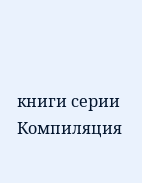книги серии Компиляция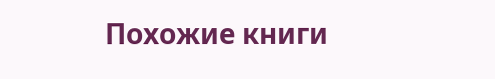Похожие книги